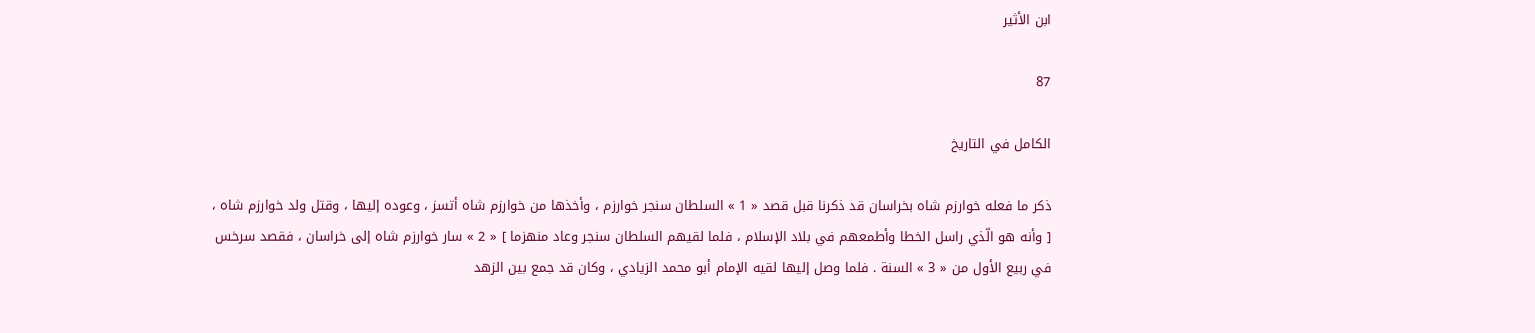ابن الأثير

87

الكامل في التاريخ

ذكر ما فعله خوارزم شاه بخراسان قد ذكرنا قبل قصد « 1 » السلطان سنجر خوارزم ، وأخذها من خوارزم شاه أتسز ، وعوده إليها ، وقتل ولد خوارزم شاه ، [ وأنه هو الّذي راسل الخطا وأطمعهم في بلاد الإسلام ، فلما لقيهم السلطان سنجر وعاد منهزما ] « 2 » سار خوارزم شاه إلى خراسان ، فقصد سرخس في ربيع الأول من « 3 » السنة . فلما وصل إليها لقيه الإمام أبو محمد الزيادي ، وكان قد جمع بين الزهد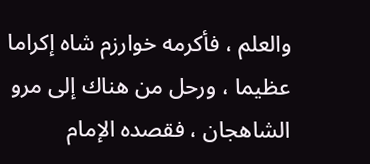والعلم ، فأكرمه خوارزم شاه إكراما عظيما ، ورحل من هناك إلى مرو الشاهجان ، فقصده الإمام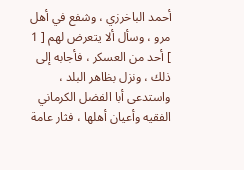أحمد الباخرزي ، وشفع في أهل مرو ، وسأل ألا يتعرض لهم [ 1 ] أحد من العسكر ، فأجابه إلى ذلك ، ونزل بظاهر البلد ، واستدعى أبا الفضل الكرماني الفقيه وأعيان أهلها ، فثار عامة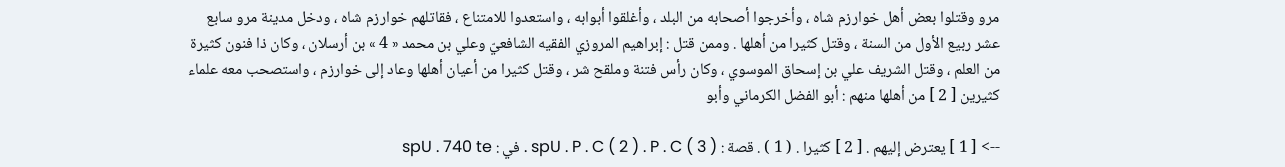مرو وقتلوا بعض أهل خوارزم شاه ، وأخرجوا أصحابه من البلد ، وأغلقوا أبوابه ، واستعدوا للامتناع ، فقاتلهم خوارزم شاه ، ودخل مدينة مرو سابع عشر ربيع الأول من السنة ، وقتل كثيرا من أهلها . وممن قتل : إبراهيم المروزي الفقيه الشافعيّ وعلي بن محمد « 4 » بن أرسلان ، وكان ذا فنون كثيرة من العلم ، وقتل الشريف علي بن إسحاق الموسوي ، وكان رأس فتنة وملقح شر ، وقتل كثيرا من أعيان أهلها وعاد إلى خوارزم ، واستصحب معه علماء كثيرين [ 2 ] من أهلها منهم : أبو الفضل الكرماني وأبو

--> [ 1 ] يعترض إليهم . [ 2 ] كثيرا . ( 1 ) . قصة : spU . P . C ( 2 ) . P . C ( 3 ) . في : spU . 740 te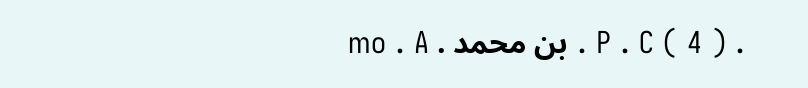. P . C ( 4 ) . بن محمد . mo . A